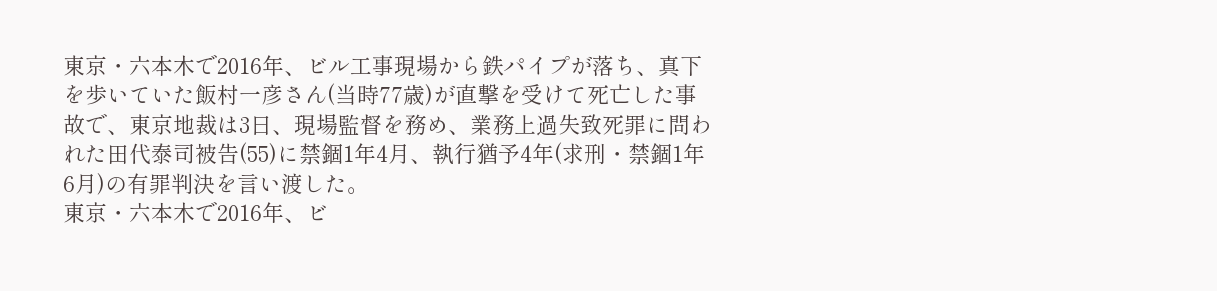東京・六本木で2016年、ビル工事現場から鉄パイプが落ち、真下を歩いていた飯村一彦さん(当時77歳)が直撃を受けて死亡した事故で、東京地裁は3日、現場監督を務め、業務上過失致死罪に問われた田代泰司被告(55)に禁錮1年4月、執行猶予4年(求刑・禁錮1年6月)の有罪判決を言い渡した。
東京・六本木で2016年、ビ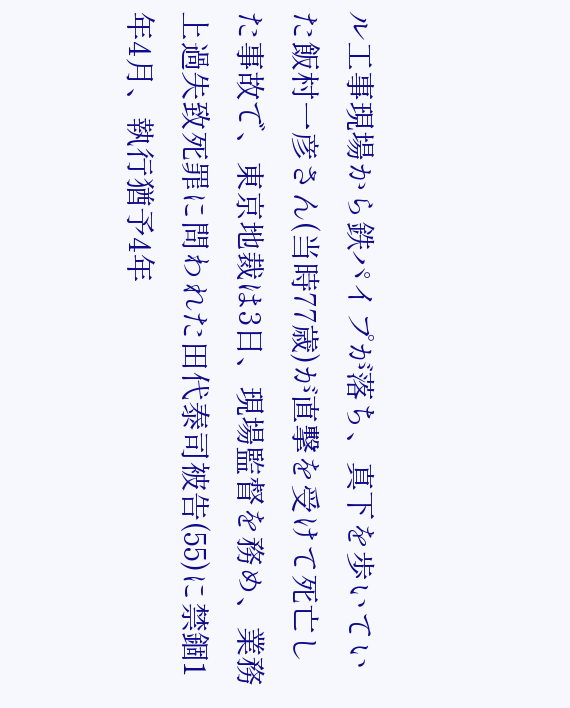ル工事現場から鉄パイプが落ち、真下を歩いていた飯村一彦さん(当時77歳)が直撃を受けて死亡した事故で、東京地裁は3日、現場監督を務め、業務上過失致死罪に問われた田代泰司被告(55)に禁錮1年4月、執行猶予4年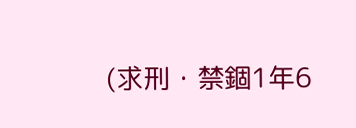(求刑・禁錮1年6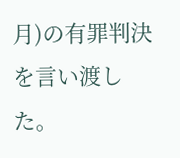月)の有罪判決を言い渡した。